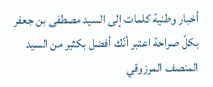أخبار وطنية كلمات إلى السيد مصطفى بن جعفر
بكلّ صراحة اعتبر أنّك أفضل بكثير من السيد المنصف المرزوقي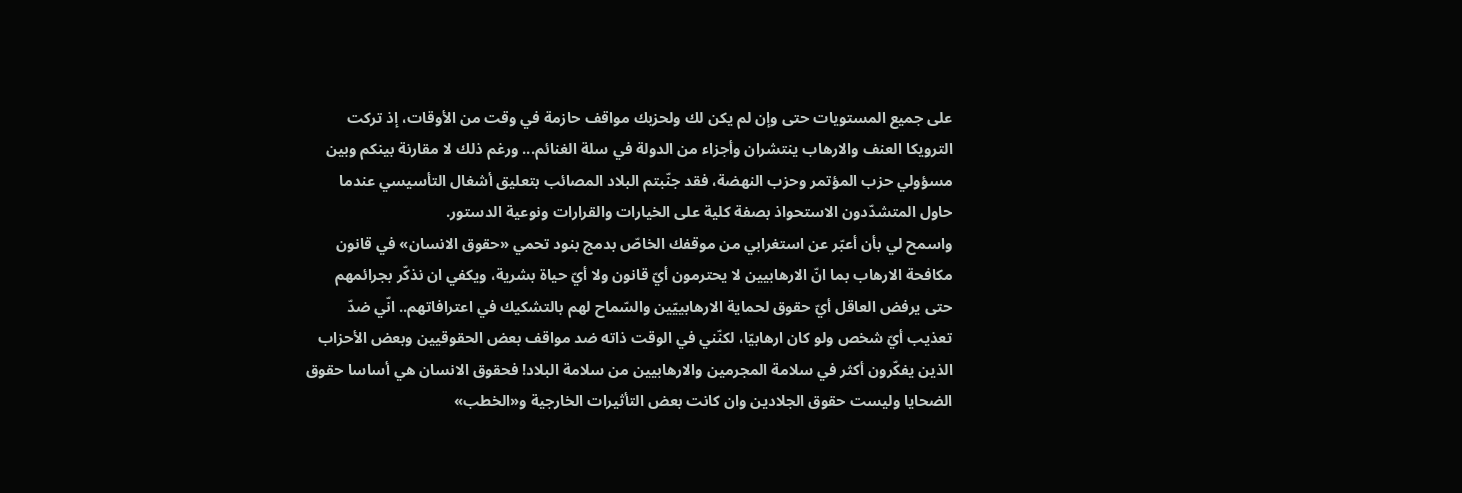على جميع المستويات حتى وإن لم يكن لك ولحزبك مواقف حازمة في وقت من الأوقات، إذ تركت الترويكا العنف والارهاب ينتشران وأجزاء من الدولة في سلة الغنائم... ورغم ذلك لا مقارنة بينكم وبين مسؤولي حزب المؤتمر وحزب النهضة، فقد جنّبتم البلاد المصائب بتعليق أشغال التأسيسي عندما حاول المتشدّدون الاستحواذ بصفة كلية على الخيارات والقرارات ونوعية الدستور.
واسمح لي بأن أعبّر عن استغرابي من موقفك الخاصّ بدمج بنود تحمي «حقوق الانسان» في قانون مكافحة الارهاب بما انّ الارهابيين لا يحترمون أيّ قانون ولا أيّ حياة بشرية، ويكفي ان نذكّر بجرائمهم حتى يرفض العاقل أيّ حقوق لحماية الارهابييّين والسّماح لهم بالتشكيك في اعترافاتهم.. انّي ضدّ تعذيب أيّ شخص ولو كان ارهابيّا، لكنّني في الوقت ذاته ضد مواقف بعض الحقوقيين وبعض الأحزاب الذين يفكّرون أكثر في سلامة المجرمين والارهابيين من سلامة البلاد! فحقوق الانسان هي أساسا حقوق الضحايا وليست حقوق الجلادين وان كانت بعض التأثيرات الخارجية و«الخطب»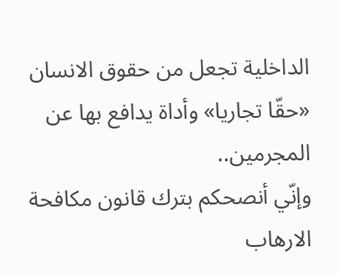الداخلية تجعل من حقوق الانسان «حقّا تجاريا» وأداة يدافع بها عن المجرمين..
وإنّي أنصحكم بترك قانون مكافحة الارهاب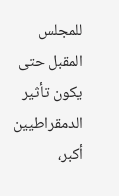للمجلس المقبل حتى يكون تأثير الدمقراطيين أكبر،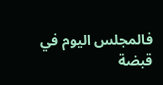فالمجلس اليوم في قبضة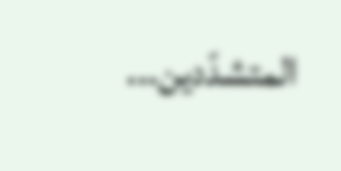المتشدّدين...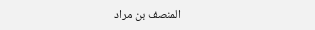المنصف بن مراد